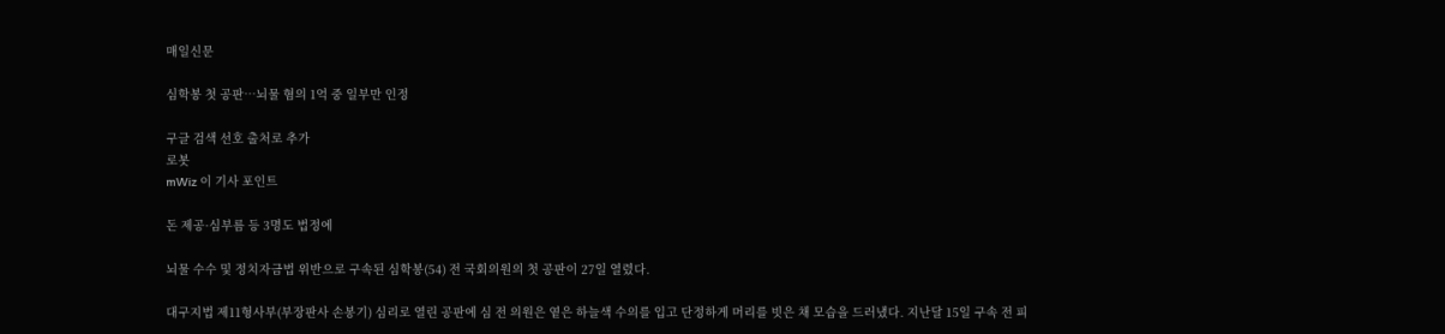매일신문

심학봉 첫 공판…뇌물 혐의 1억 중 일부만 인정

구글 검색 선호 출처로 추가
로봇
mWiz 이 기사 포인트

돈 제공·심부름 등 3명도 법정에

뇌물 수수 및 정치자금법 위반으로 구속된 심학봉(54) 전 국회의원의 첫 공판이 27일 열렸다.

대구지법 제11형사부(부장판사 손봉기) 심리로 열린 공판에 심 전 의원은 옅은 하늘색 수의를 입고 단정하게 머리를 빗은 채 모습을 드러냈다. 지난달 15일 구속 전 피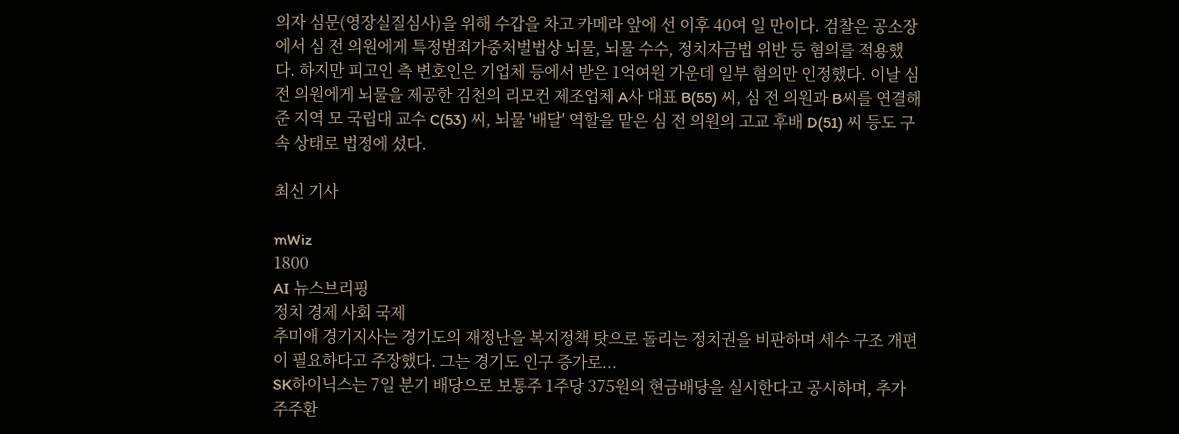의자 심문(영장실질심사)을 위해 수갑을 차고 카메라 앞에 선 이후 40여 일 만이다. 검찰은 공소장에서 심 전 의원에게 특정범죄가중처벌법상 뇌물, 뇌물 수수, 정치자금법 위반 등 혐의를 적용했다. 하지만 피고인 측 변호인은 기업체 등에서 받은 1억여원 가운데 일부 혐의만 인정했다. 이날 심 전 의원에게 뇌물을 제공한 김천의 리모컨 제조업체 A사 대표 B(55) 씨, 심 전 의원과 B씨를 연결해 준 지역 모 국립대 교수 C(53) 씨, 뇌물 '배달' 역할을 맡은 심 전 의원의 고교 후배 D(51) 씨 등도 구속 상태로 법정에 섰다.

최신 기사

mWiz
1800
AI 뉴스브리핑
정치 경제 사회 국제
추미애 경기지사는 경기도의 재정난을 복지정책 탓으로 돌리는 정치권을 비판하며 세수 구조 개편이 필요하다고 주장했다. 그는 경기도 인구 증가로...
SK하이닉스는 7일 분기 배당으로 보통주 1주당 375원의 현금배당을 실시한다고 공시하며, 추가 주주환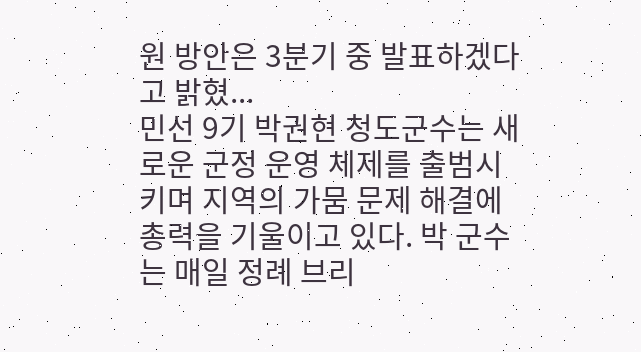원 방안은 3분기 중 발표하겠다고 밝혔...
민선 9기 박권현 청도군수는 새로운 군정 운영 체제를 출범시키며 지역의 가뭄 문제 해결에 총력을 기울이고 있다. 박 군수는 매일 정례 브리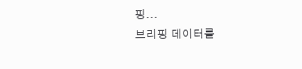핑...
브리핑 데이터를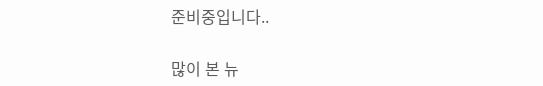준비중입니다..

많이 본 뉴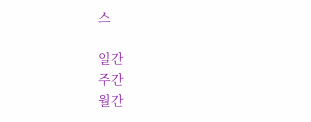스

일간
주간
월간